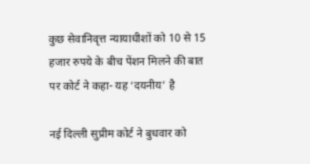कुछ सेवानिवृत्त न्यायाधीशों को 10 से 15 हजार रुपये के बीच पेंशन मिलने की बात पर कोर्ट ने कहा- यह ‘दयनीय’ है

नई दिल्ली सुप्रीम कोर्ट ने बुधवार को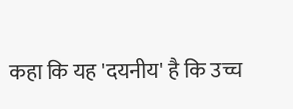कहा कि यह 'दयनीय' है कि उच्च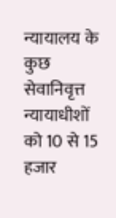न्यायालय के कुछ सेवानिवृत्त न्यायाधीशों को 10 से 15 हजार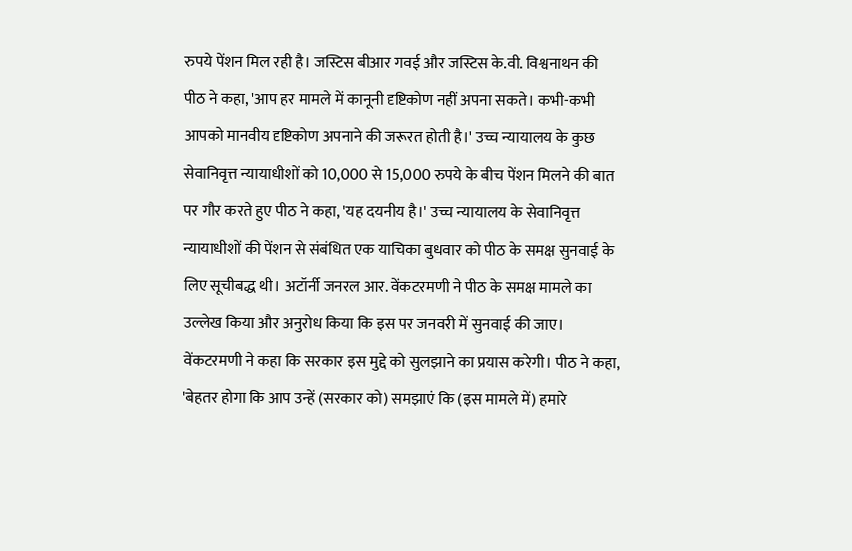रुपये पेंशन मिल रही है। जस्टिस बीआर गवई और जस्टिस के.वी. विश्वनाथन की पीठ ने कहा, 'आप हर मामले में कानूनी दृष्टिकोण नहीं अपना सकते। कभी-कभी आपको मानवीय दृष्टिकोण अपनाने की जरूरत होती है।' उच्च न्यायालय के कुछ सेवानिवृत्त न्यायाधीशों को 10,000 से 15,000 रुपये के बीच पेंशन मिलने की बात पर गौर करते हुए पीठ ने कहा, 'यह दयनीय है।' उच्च न्यायालय के सेवानिवृत्त न्यायाधीशों की पेंशन से संबंधित एक याचिका बुधवार को पीठ के समक्ष सुनवाई के लिए सूचीबद्ध थी। अटॉर्नी जनरल आर. वेंकटरमणी ने पीठ के समक्ष मामले का उल्लेख किया और अनुरोध किया कि इस पर जनवरी में सुनवाई की जाए। वेंकटरमणी ने कहा कि सरकार इस मुद्दे को सुलझाने का प्रयास करेगी। पीठ ने कहा, 'बेहतर होगा कि आप उन्हें (सरकार को) समझाएं कि (इस मामले में) हमारे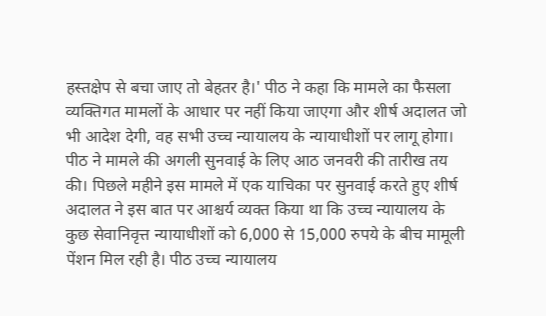हस्तक्षेप से बचा जाए तो बेहतर है।' पीठ ने कहा कि मामले का फैसला व्यक्तिगत मामलों के आधार पर नहीं किया जाएगा और शीर्ष अदालत जो भी आदेश देगी, वह सभी उच्च न्यायालय के न्यायाधीशों पर लागू होगा। पीठ ने मामले की अगली सुनवाई के लिए आठ जनवरी की तारीख तय की। पिछले महीने इस मामले में एक याचिका पर सुनवाई करते हुए शीर्ष अदालत ने इस बात पर आश्चर्य व्यक्त किया था कि उच्च न्यायालय के कुछ सेवानिवृत्त न्यायाधीशों को 6,000 से 15,000 रुपये के बीच मामूली पेंशन मिल रही है। पीठ उच्च न्यायालय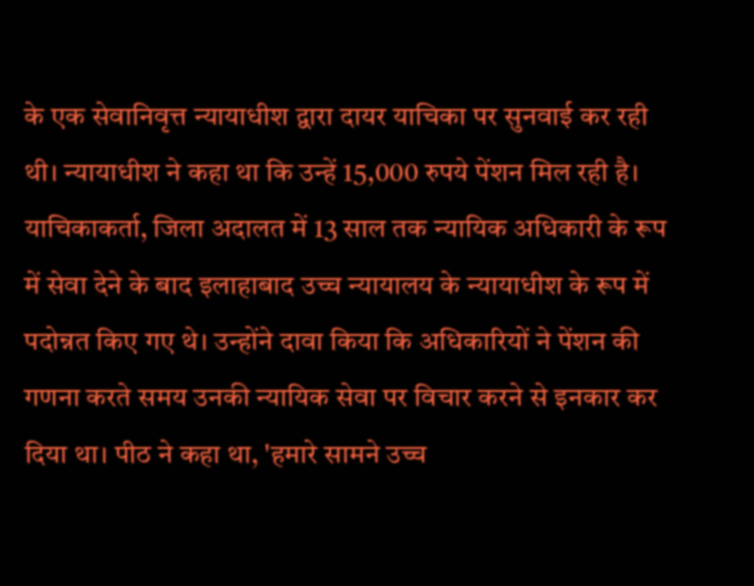के एक सेवानिवृत्त न्यायाधीश द्वारा दायर याचिका पर सुनवाई कर रही थी। न्यायाधीश ने कहा था कि उन्हें 15,000 रुपये पेंशन मिल रही है। याचिकाकर्ता, जिला अदालत में 13 साल तक न्यायिक अधिकारी के रूप में सेवा देने के बाद इलाहाबाद उच्च न्यायालय के न्यायाधीश के रूप में पदोन्नत किए गए थे। उन्होंने दावा किया कि अधिकारियों ने पेंशन की गणना करते समय उनकी न्यायिक सेवा पर विचार करने से इनकार कर दिया था। पीठ ने कहा था, 'हमारे सामने उच्च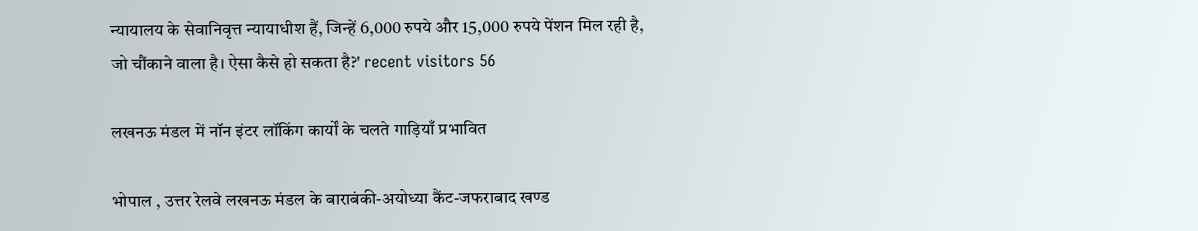न्यायालय के सेवानिवृत्त न्यायाधीश हैं, जिन्हें 6,000 रुपये और 15,000 रुपये पेंशन मिल रही है, जो चौंकाने वाला है। ऐसा कैसे हो सकता है?' recent visitors 56

लखनऊ मंडल में नॉन इंटर लॉकिंग कार्यों के चलते गाड़ियाँ प्रभावित

भोपाल , उत्तर रेलवे लखनऊ मंडल के बाराबंकी-अयोध्या कैंट-जफराबाद खण्ड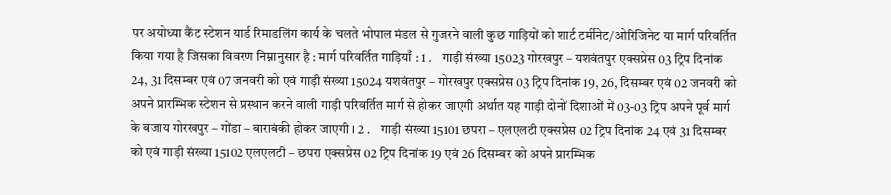पर अयोध्या कैंट स्टेशन यार्ड रिमाडलिंग कार्य के चलते भोपाल मंडल से गुजरने वाली कुछ गाड़ियों को शार्ट टर्मीनेट/ओरिजिनेट या मार्ग परिवर्तित किया गया है जिसका विवरण निम्नानुसार है : मार्ग परिवर्तित गाड़ियाँ : 1 .    गाड़ी संख्या 15023 गोरखपुर – यशवंतपुर एक्सप्रेस 03 ट्रिप दिनांक 24, 31 दिसम्बर एवं 07 जनवरी को एवं गाड़ी संख्या 15024 यशवंतपुर – गोरखपुर एक्सप्रेस 03 ट्रिप दिनांक 19, 26, दिसम्बर एवं 02 जनवरी को अपने प्रारम्भिक स्टेशन से प्रस्थान करने वाली गाड़ी परिवर्तित मार्ग से होकर जाएगी अर्थात यह गाड़ी दोनों दिशाओं में 03-03 ट्रिप अपने पूर्व मार्ग के बजाय गोरखपुर – गोंडा – बाराबंकी होकर जाएगी । 2 .    गाड़ी संख्या 15101 छपरा – एलएलटी एक्सप्रेस 02 ट्रिप दिनांक 24 एवं 31 दिसम्बर को एवं गाड़ी संख्या 15102 एलएलटी – छपरा एक्सप्रेस 02 ट्रिप दिनांक 19 एवं 26 दिसम्बर को अपने प्रारम्भिक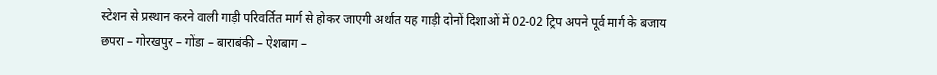स्टेशन से प्रस्थान करने वाली गाड़ी परिवर्तित मार्ग से होकर जाएगी अर्थात यह गाड़ी दोनों दिशाओं में 02-02 ट्रिप अपने पूर्व मार्ग के बजाय छपरा – गोरखपुर – गोंडा – बाराबंकी – ऐशबाग –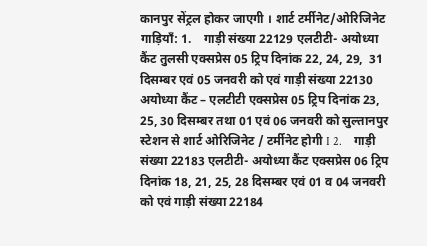कानपुर सेंट्रल होकर जाएगी । शार्ट टर्मीनेट/ओरिजिनेट गाड़ियाँ: 1.    गाड़ी संख्या 22129 एलटीटी- अयोध्या कैंट तुलसी एक्सप्रेस 05 ट्रिप दिनांक 22, 24, 29,  31 दिसम्बर एवं 05 जनवरी को एवं गाड़ी संख्या 22130 अयोध्या कैंट – एलटीटी एक्सप्रेस 05 ट्रिप दिनांक 23, 25, 30 दिसम्बर तथा 01 एवं 06 जनवरी को सुल्तानपुर स्टेशन से शार्ट ओरिजिनेट / टर्मीनेट होगी I 2.    गाड़ी संख्या 22183 एलटीटी- अयोध्या कैंट एक्सप्रेस 06 ट्रिप दिनांक 18, 21, 25, 28 दिसम्बर एवं 01 व 04 जनवरी को एवं गाड़ी संख्या 22184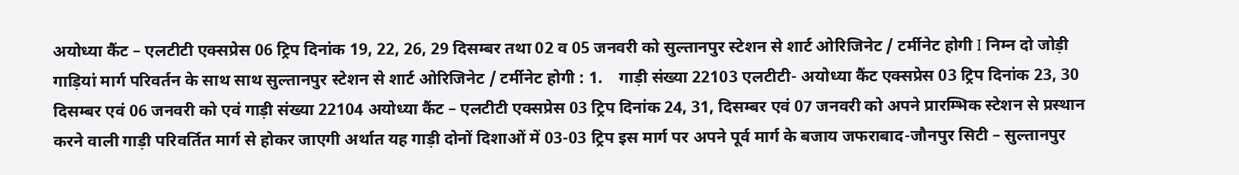अयोध्या कैंट – एलटीटी एक्सप्रेस 06 ट्रिप दिनांक 19, 22, 26, 29 दिसम्बर तथा 02 व 05 जनवरी को सुल्तानपुर स्टेशन से शार्ट ओरिजिनेट / टर्मीनेट होगी I निम्न दो जोड़ी गाड़ियां मार्ग परिवर्तन के साथ साथ सुल्तानपुर स्टेशन से शार्ट ओरिजिनेट / टर्मीनेट होगी : 1.    गाड़ी संख्या 22103 एलटीटी- अयोध्या कैंट एक्सप्रेस 03 ट्रिप दिनांक 23, 30 दिसम्बर एवं 06 जनवरी को एवं गाड़ी संख्या 22104 अयोध्या कैंट – एलटीटी एक्सप्रेस 03 ट्रिप दिनांक 24, 31, दिसम्बर एवं 07 जनवरी को अपने प्रारम्भिक स्टेशन से प्रस्थान करने वाली गाड़ी परिवर्तित मार्ग से होकर जाएगी अर्थात यह गाड़ी दोनों दिशाओं में 03-03 ट्रिप इस मार्ग पर अपने पूर्व मार्ग के बजाय जफराबाद-जौनपुर सिटी – सुल्तानपुर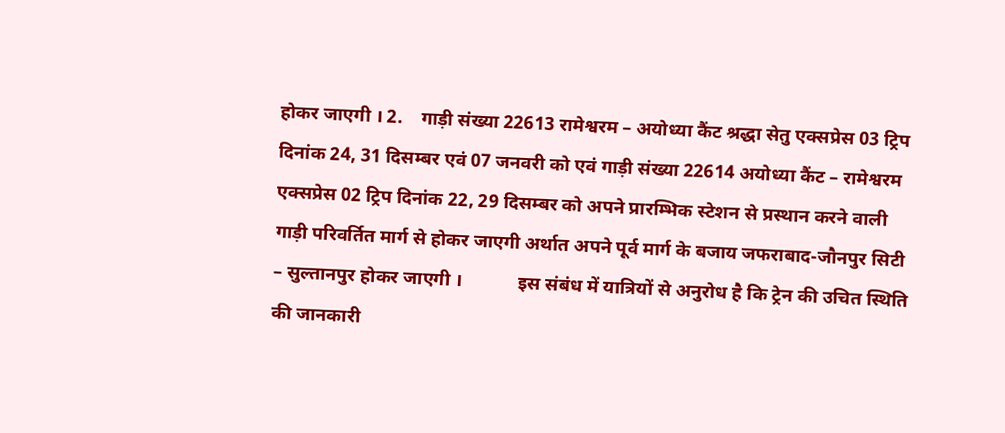होकर जाएगी । 2.    गाड़ी संख्या 22613 रामेश्वरम – अयोध्या कैंट श्रद्धा सेतु एक्सप्रेस 03 ट्रिप दिनांक 24, 31 दिसम्बर एवं 07 जनवरी को एवं गाड़ी संख्या 22614 अयोध्या कैंट – रामेश्वरम एक्सप्रेस 02 ट्रिप दिनांक 22, 29 दिसम्बर को अपने प्रारम्भिक स्टेशन से प्रस्थान करने वाली गाड़ी परिवर्तित मार्ग से होकर जाएगी अर्थात अपने पूर्व मार्ग के बजाय जफराबाद-जौनपुर सिटी – सुल्तानपुर होकर जाएगी ।            इस संबंध में यात्रियों से अनुरोध है कि ट्रेन की उचित स्थिति की जानकारी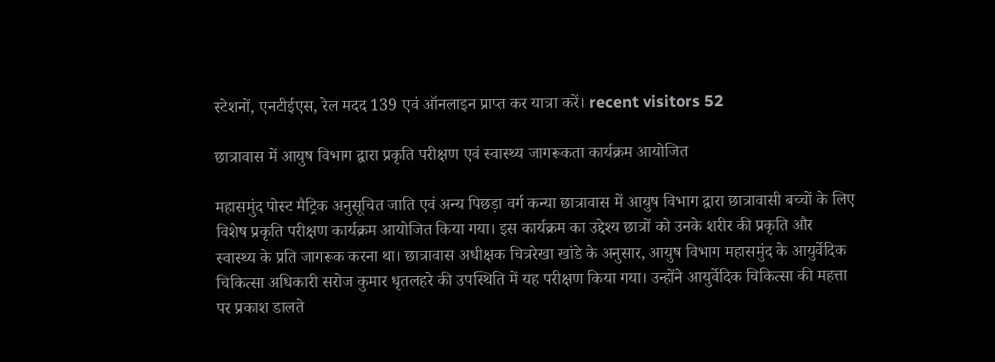स्टेशनों, एनटीईएस, रेल मदद 139 एवं ऑनलाइन प्राप्त कर यात्रा करें। recent visitors 52

छात्रावास में आयुष विभाग द्वारा प्रकृति परीक्षण एवं स्वास्थ्य जागरूकता कार्यक्रम आयोजित

महासमुंद पोस्ट मैट्रिक अनुसूचित जाति एवं अन्य पिछड़ा वर्ग कन्या छात्रावास में आयुष विभाग द्वारा छात्रावासी बच्चों के लिए विशेष प्रकृति परीक्षण कार्यक्रम आयोजित किया गया। इस कार्यक्रम का उद्देश्य छात्रों को उनके शरीर की प्रकृति और स्वास्थ्य के प्रति जागरूक करना था। छात्रावास अधीक्षक चित्ररेखा खांडे के अनुसार, आयुष विभाग महासमुंद के आयुर्वेदिक चिकित्सा अधिकारी सरोज कुमार धृतलहरे की उपस्थिति में यह परीक्षण किया गया। उन्होंने आयुर्वेदिक चिकित्सा की महत्ता पर प्रकाश डालते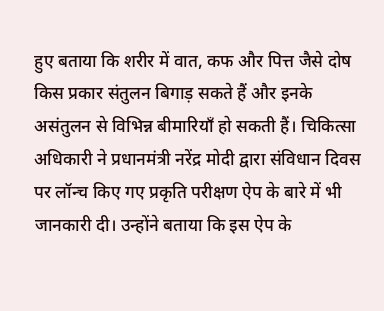हुए बताया कि शरीर में वात, कफ और पित्त जैसे दोष किस प्रकार संतुलन बिगाड़ सकते हैं और इनके असंतुलन से विभिन्न बीमारियाँ हो सकती हैं। चिकित्सा अधिकारी ने प्रधानमंत्री नरेंद्र मोदी द्वारा संविधान दिवस पर लॉन्च किए गए प्रकृति परीक्षण ऐप के बारे में भी जानकारी दी। उन्होंने बताया कि इस ऐप के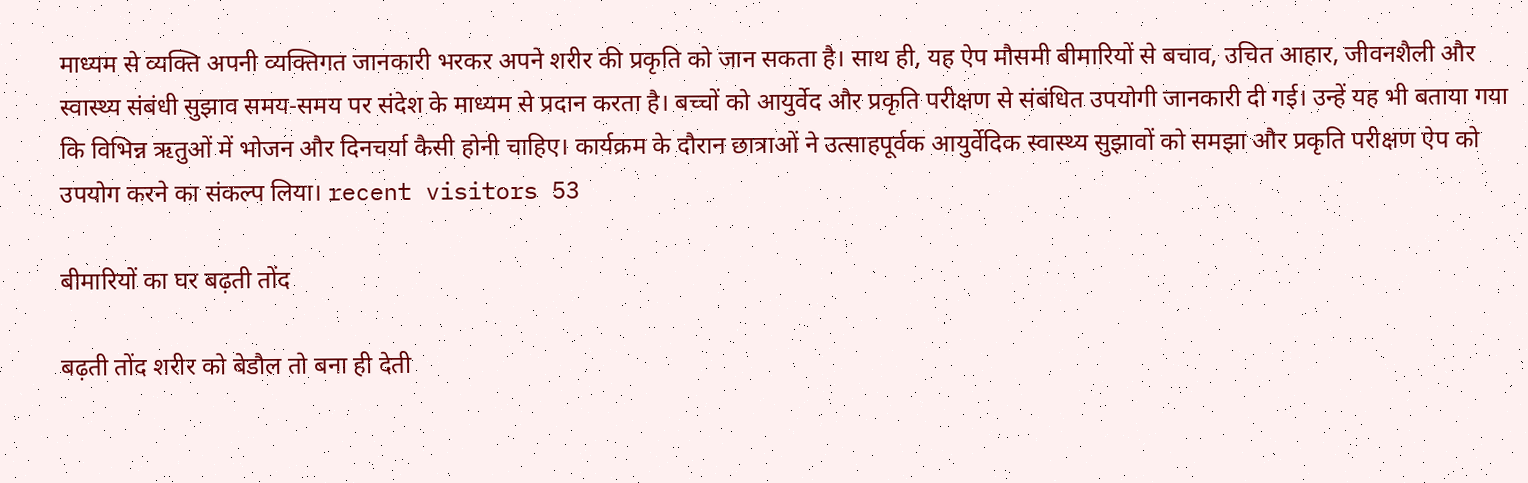माध्यम से व्यक्ति अपनी व्यक्तिगत जानकारी भरकर अपने शरीर की प्रकृति को जान सकता है। साथ ही, यह ऐप मौसमी बीमारियों से बचाव, उचित आहार, जीवनशैली और स्वास्थ्य संबंधी सुझाव समय-समय पर संदेश के माध्यम से प्रदान करता है। बच्चों को आयुर्वेद और प्रकृति परीक्षण से संबंधित उपयोगी जानकारी दी गई। उन्हें यह भी बताया गया कि विभिन्न ऋतुओं में भोजन और दिनचर्या कैसी होनी चाहिए। कार्यक्रम के दौरान छात्राओं ने उत्साहपूर्वक आयुर्वेदिक स्वास्थ्य सुझावों को समझा और प्रकृति परीक्षण ऐप को उपयोग करने का संकल्प लिया। recent visitors 53

बीमारियों का घर बढ़ती तोंद

बढ़ती तोंद शरीर को बेडौल तो बना ही देती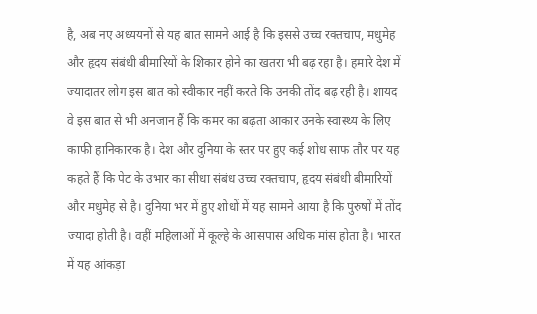है, अब नए अध्ययनों से यह बात सामने आई है कि इससे उच्च रक्तचाप, मधुमेह और हृदय संबंधी बीमारियों के शिकार होने का खतरा भी बढ़ रहा है। हमारे देश में ज्यादातर लोग इस बात को स्वीकार नहीं करते कि उनकी तोंद बढ़ रही है। शायद वे इस बात से भी अनजान हैं कि कमर का बढ़ता आकार उनके स्वास्थ्य के लिए काफी हानिकारक है। देश और दुनिया के स्तर पर हुए कई शोध साफ तौर पर यह कहते हैं कि पेट के उभार का सीधा संबंध उच्च रक्तचाप, हृदय संबंधी बीमारियों और मधुमेह से है। दुनिया भर में हुए शोधों में यह सामने आया है कि पुरुषों में तोंद ज्यादा होती है। वहीं महिलाओं में कूल्हे के आसपास अधिक मांस होता है। भारत में यह आंकड़ा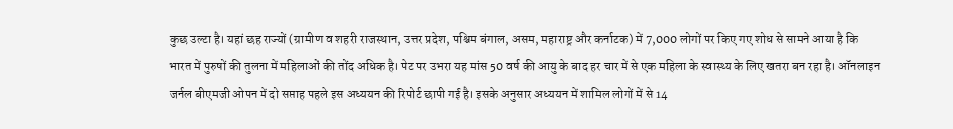कुछ उल्टा है। यहां छह राज्यों (ग्रामीण व शहरी राजस्थान, उत्तर प्रदेश, पश्चिम बंगाल, असम, महाराष्ट्र और कर्नाटक) में 7,000 लोगों पर किए गए शोध से सामने आया है कि भारत में पुरुषों की तुलना में महिलाओं की तोंद अधिक है। पेट पर उभरा यह मांस 50 वर्ष की आयु के बाद हर चार में से एक महिला के स्वास्थ्य के लिए खतरा बन रहा है। ऑनलाइन जर्नल बीएमजी ओपन में दो सप्ताह पहले इस अध्ययन की रिपोर्ट छापी गई है। इसके अनुसार अध्ययन में शामिल लोगों में से 14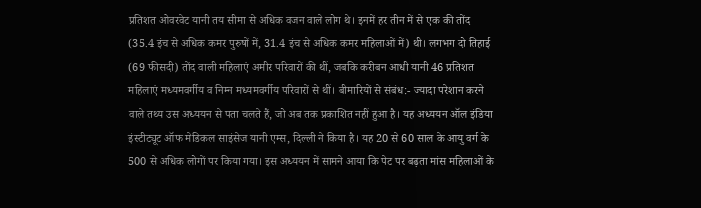प्रतिशत ओवरवेट यानी तय सीमा से अधिक वजन वाले लोग थे। इनमें हर तीन में से एक की तोंद (35.4 इंच से अधिक कमर पुरुषों में, 31.4 इंच से अधिक कमर महिलाओं में) थी। लगभग दो तिहाई (69 फीसदी) तोंद वाली महिलाएं अमीर परिवारों की थीं, जबकि करीबन आधी यानी 46 प्रतिशत महिलाएं मध्यमवर्गीय व निम्न मध्यमवर्गीय परिवारों से थीं। बीमारियों से संबंध:- ज्यादा परेशान करने वाले तथ्य उस अध्ययन से पता चलते हैं, जो अब तक प्रकाशित नहीं हुआ है। यह अध्ययन ऑल इंडिया इंस्टीट्यूट ऑफ मेडिकल साइंसेज यानी एम्स, दिल्ली ने किया है। यह 20 से 60 साल के आयु वर्ग के 500 से अधिक लोगों पर किया गया। इस अध्ययन में सामने आया कि पेट पर बढ़ता मांस महिलाओं के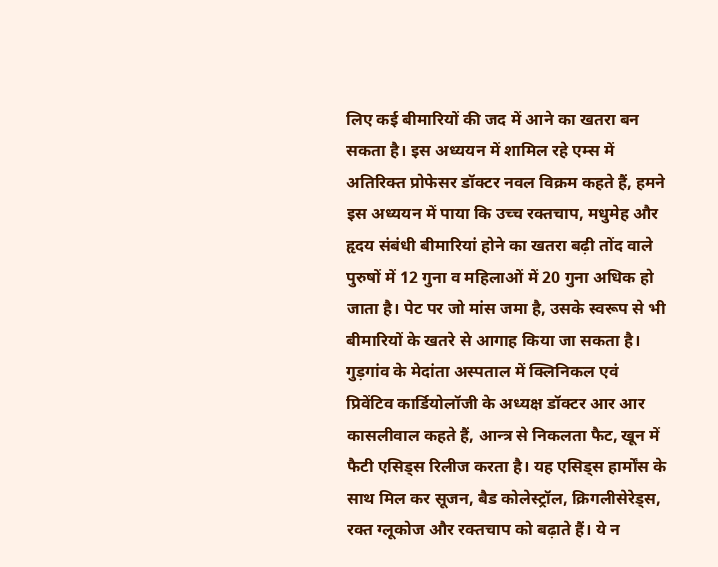लिए कई बीमारियों की जद में आने का खतरा बन सकता है। इस अध्ययन में शामिल रहे एम्स में अतिरिक्त प्रोफेसर डॉक्टर नवल विक्रम कहते हैं, हमने इस अध्ययन में पाया कि उच्च रक्तचाप, मधुमेह और हृदय संबंधी बीमारियां होने का खतरा बढ़ी तोंद वाले पुरुषों में 12 गुना व महिलाओं में 20 गुना अधिक हो जाता है। पेट पर जो मांस जमा है, उसके स्वरूप से भी बीमारियों के खतरे से आगाह किया जा सकता है। गुड़गांव के मेदांता अस्पताल में क्लिनिकल एवं प्रिवेंटिव कार्डियोलॉजी के अध्यक्ष डॉक्टर आर आर कासलीवाल कहते हैं, आन्त्र से निकलता फैट, खून में फैटी एसिड्स रिलीज करता है। यह एसिड्स हार्मोंस के साथ मिल कर सूजन, बैड कोलेस्ट्रॉल, क्रिगलीसेरेड्स, रक्त ग्लूकोज और रक्तचाप को बढ़ाते हैं। ये न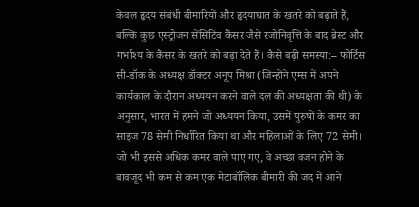केवल हृदय संबंधी बीमारियों और हृदयाघात के खतरे को बढ़ाते हैं, बल्कि कुछ एस्ट्रोजन सेंसिटिव कैंसर जैसे रजोनिवृत्ति के बाद ब्रेस्ट और गर्भाश्य के कैंसर के खतरे को बढ़ा देते हैं। कैसे बढ़ी समस्या:– फोर्टिस सी-डॉक के अध्यक्ष डॉक्टर अनूप मिश्रा (जिन्होंने एम्स में अपने कार्यकाल के दौरान अध्ययन करने वाले दल की अध्यक्षता की थी) के अनुसार, भारत में हमने जो अध्ययन किया, उसमें पुरुषों के कमर का साइज 78 सेमी निर्धारित किया था और महिलाओं के लिए 72 सेमी। जो भी इससे अधिक कमर वाले पाए गए, वे अच्छा वजन होने के बावजूद भी कम से कम एक मेटाबॉलिक बीमारी की जद में आने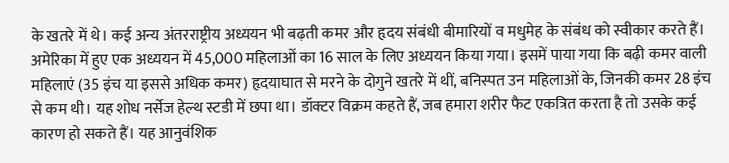के खतरे में थे। कई अन्य अंतरराष्ट्रीय अध्ययन भी बढ़ती कमर और हृदय संबंधी बीमारियों व मधुमेह के संबंध को स्वीकार करते हैं। अमेरिका में हुए एक अध्ययन में 45,000 महिलाओं का 16 साल के लिए अध्ययन किया गया। इसमें पाया गया कि बढ़ी कमर वाली महिलाएं (35 इंच या इससे अधिक कमर) हृदयाघात से मरने के दोगुने खतरे में थीं, बनिस्पत उन महिलाओं के, जिनकी कमर 28 इंच से कम थी। यह शोध नर्सेज हेल्थ स्टडी में छपा था। डॉक्टर विक्रम कहते हैं, जब हमारा शरीर फैट एकत्रित करता है तो उसके कई कारण हो सकते हैं। यह आनुवंशिक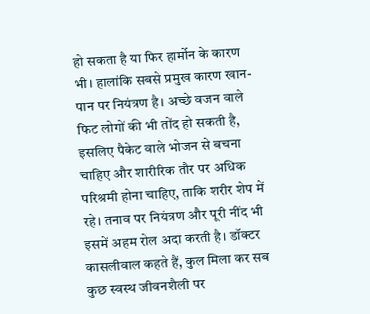हो सकता है या फिर हार्मोन के कारण भी। हालांकि सबसे प्रमुख कारण खान-पान पर नियंत्रण है। अच्छे वजन वाले फिट लोगों की भी तोंद हो सकती है, इसलिए पैकेट वाले भोजन से बचना चाहिए और शारीरिक तौर पर अधिक परिश्रमी होना चाहिए, ताकि शरीर शेप में रहे। तनाव पर नियंत्रण और पूरी नींद भी इसमें अहम रोल अदा करती है। डॉक्टर कासलीवाल कहते हैं, कुल मिला कर सब कुछ स्वस्थ जीवनशैली पर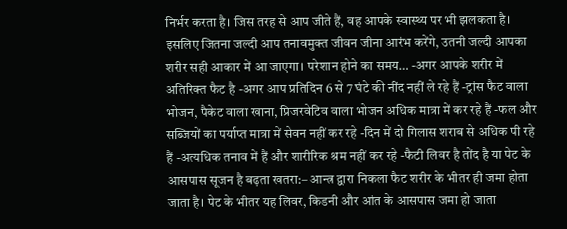निर्भर करता है। जिस तरह से आप जीते हैं, वह आपके स्वास्थ्य पर भी झलकता है। इसलिए जितना जल्दी आप तनावमुक्त जीवन जीना आरंभ करेंगे, उतनी जल्दी आपका शरीर सही आकार में आ जाएगा। परेशान होने का समय… -अगर आपके शरीर में अतिरिक्त फैट है -अगर आप प्रतिदिन 6 से 7 घंटे की नींद नहीं ले रहे हैं -ट्रांस फैट वाला भोजन, पैकेट वाला खाना, प्रिजरवेटिव वाला भोजन अधिक मात्रा में कर रहे हैं -फल और सब्जियों का पर्याप्त मात्रा में सेवन नहीं कर रहे -दिन में दो गिलास शराब से अधिक पी रहे हैं -अत्यधिक तनाव में हैं और शारीरिक श्रम नहीं कर रहे -फैटी लिवर है तोंद है या पेट के आसपास सूजन है बढ़ता खतरा:– आन्त्र द्वारा निकला फैट शरीर के भीतर ही जमा होता जाता है। पेट के भीतर यह लिवर, किडनी और आंत के आसपास जमा हो जाता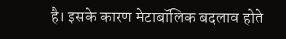है। इसके कारण मेटाबॉलिक बदलाव होते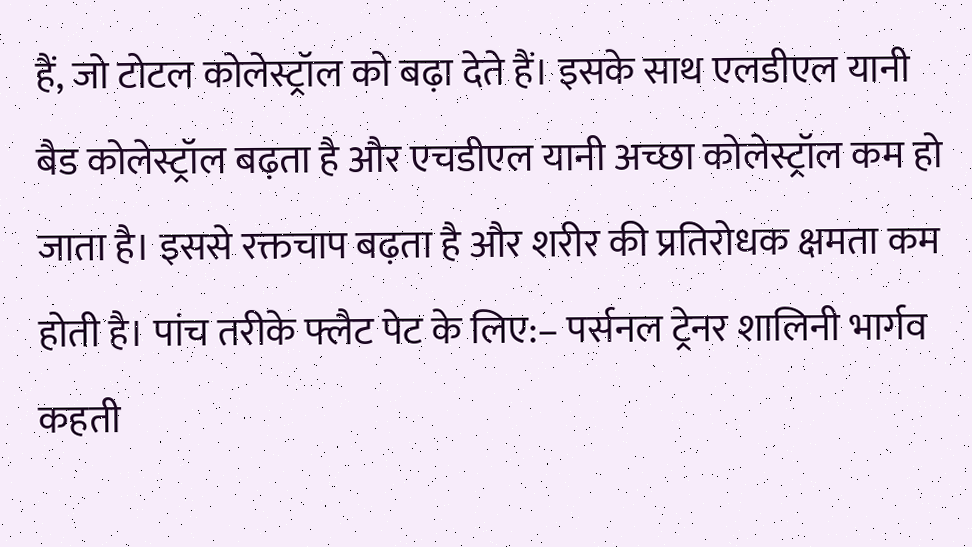हैं, जो टोटल कोलेस्ट्रॉल को बढ़ा देते हैं। इसके साथ एलडीएल यानी बैड कोलेस्ट्रॉल बढ़ता है और एचडीएल यानी अच्छा कोलेस्ट्रॉल कम हो जाता है। इससे रक्तचाप बढ़ता है और शरीर की प्रतिरोधक क्षमता कम होती है। पांच तरीके फ्लैट पेट के लिए:– पर्सनल ट्रेनर शालिनी भार्गव कहती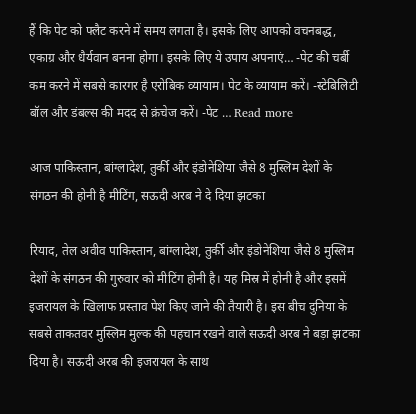हैं कि पेट को फ्लैट करने में समय लगता है। इसके लिए आपको वचनबद्ध, एकाग्र और धैर्यवान बनना होगा। इसके लिए ये उपाय अपनाएं… -पेट की चर्बी कम करने में सबसे कारगर है एरोबिक व्यायाम। पेट के व्यायाम करें। -स्टेबिलिटी बॉल और डंबल्स की मदद से क्रंचेज करें। -पेट … Read more

आज पाकिस्तान, बांग्लादेश, तुर्की और इंडोनेशिया जैसे 8 मुस्लिम देशों के संगठन की होनी है मीटिंग, सऊदी अरब ने दे दिया झटका

रियाद, तेल अवीव पाकिस्तान, बांग्लादेश, तुर्की और इंडोनेशिया जैसे 8 मुस्लिम देशों के संगठन की गुरुवार को मीटिंग होनी है। यह मिस्र में होनी है और इसमें इजरायल के खिलाफ प्रस्ताव पेश किए जाने की तैयारी है। इस बीच दुनिया के सबसे ताकतवर मुस्लिम मुल्क की पहचान रखने वाले सऊदी अरब ने बड़ा झटका दिया है। सऊदी अरब की इजरायल के साथ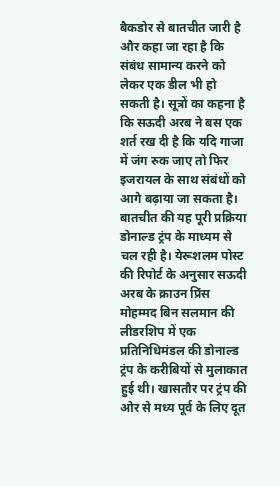बैकडोर से बातचीत जारी है और कहा जा रहा है कि संबंध सामान्य करने को लेकर एक डील भी हो सकती है। सूत्रों का कहना है कि सऊदी अरब ने बस एक शर्त रख दी है कि यदि गाजा में जंग रुक जाए तो फिर इजरायल के साथ संबंधों को आगे बढ़ाया जा सकता है। बातचीत की यह पूरी प्रक्रिया डोनाल्ड ट्रंप के माध्यम से चल रही है। येरूशलम पोस्ट की रिपोर्ट के अनुसार सऊदी अरब के क्राउन प्रिंस मोहम्मद बिन सलमान की लीडरशिप में एक प्रतिनिधिमंडल की डोनाल्ड ट्रंप के करीबियों से मुलाकात हुई थी। खासतौर पर ट्रंप की ओर से मध्य पूर्व के लिए दूत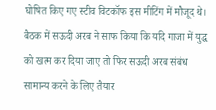घोषित किए गए स्टीव विटकॉफ इस मीटिंग में मौजूद थे। बैठक में सऊदी अरब ने साफ किया कि यदि गाजा में युद्ध को खत्म कर दिया जाए तो फिर सऊदी अरब संबंध सामान्य करने के लिए तैयार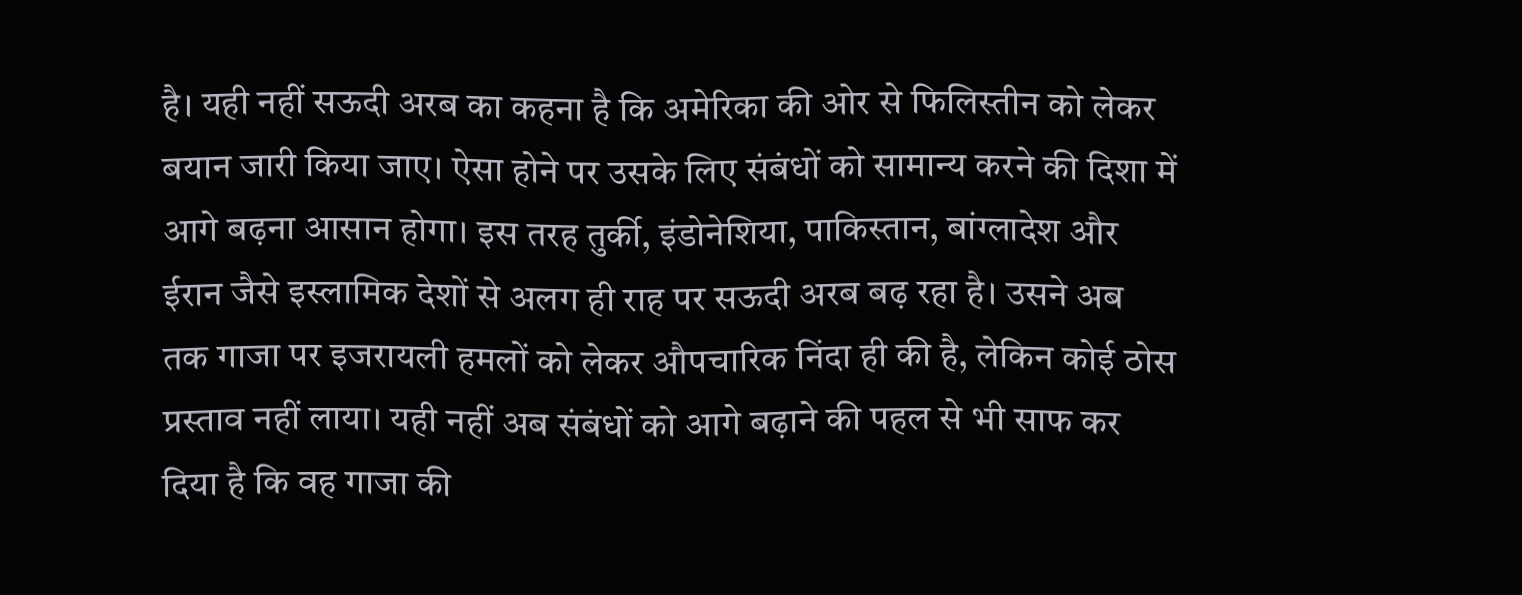है। यही नहीं सऊदी अरब का कहना है कि अमेरिका की ओर से फिलिस्तीन को लेकर बयान जारी किया जाए। ऐसा होने पर उसके लिए संबंधों को सामान्य करने की दिशा में आगे बढ़ना आसान होगा। इस तरह तुर्की, इंडोनेशिया, पाकिस्तान, बांग्लादेश और ईरान जैसे इस्लामिक देशों से अलग ही राह पर सऊदी अरब बढ़ रहा है। उसने अब तक गाजा पर इजरायली हमलों को लेकर औपचारिक निंदा ही की है, लेकिन कोई ठोस प्रस्ताव नहीं लाया। यही नहीं अब संबंधों को आगे बढ़ाने की पहल से भी साफ कर दिया है कि वह गाजा की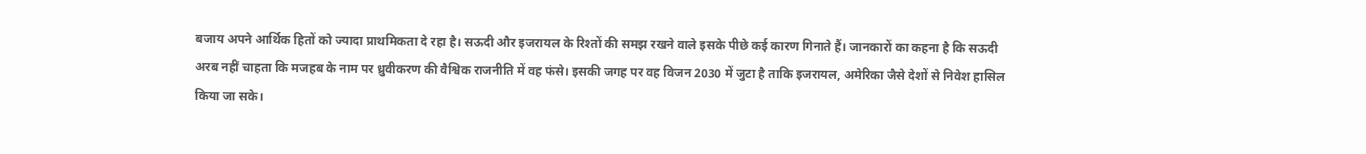बजाय अपने आर्थिक हितों को ज्यादा प्राथमिकता दे रहा है। सऊदी और इजरायल के रिश्तों की समझ रखने वाले इसके पीछे कई कारण गिनाते हैं। जानकारों का कहना है कि सऊदी अरब नहीं चाहता कि मजहब के नाम पर ध्रुवीकरण की वैश्विक राजनीति में वह फंसे। इसकी जगह पर वह विजन 2030 में जुटा है ताकि इजरायल, अमेरिका जैसे देशों से निवेश हासिल किया जा सके।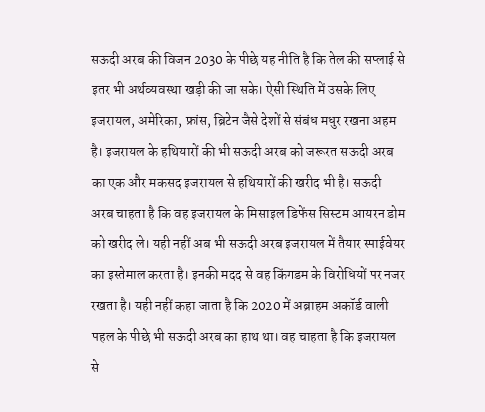सऊदी अरब की विजन 2030 के पीछे यह नीति है कि तेल की सप्लाई से इतर भी अर्थव्यवस्था खड़ी की जा सके। ऐसी स्थिति में उसके लिए इजरायल, अमेरिका, फ्रांस, ब्रिटेन जैसे देशों से संबंध मधुर रखना अहम है। इजरायल के हथियारों की भी सऊदी अरब को जरूरत सऊदी अरब का एक और मकसद इजरायल से हथियारों की खरीद भी है। सऊदी अरब चाहता है कि वह इजरायल के मिसाइल डिफेंस सिस्टम आयरन डोम को खरीद ले। यही नहीं अब भी सऊदी अरब इजरायल में तैयार स्पाईवेयर का इस्तेमाल करता है। इनकी मदद से वह किंगडम के विरोधियों पर नजर रखता है। यही नहीं कहा जाता है कि 2020 में अब्राहम अकॉर्ड वाली पहल के पीछे भी सऊदी अरब का हाथ था। वह चाहता है कि इजरायल से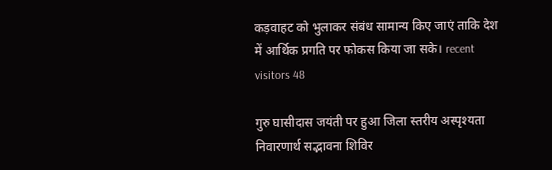कड़वाहट को भुलाकर संबंध सामान्य किए जाएं ताकि देश में आर्थिक प्रगति पर फोकस किया जा सके। recent visitors 48

गुरु घासीदास जयंती पर हुआ जिला स्तरीय अस्पृश्यता निवारणार्थ सद्भावना शिविर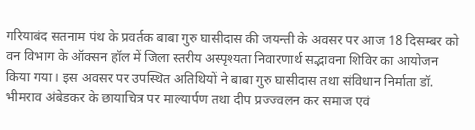गरियाबंद सतनाम पंथ के प्रवर्तक बाबा गुरु घासीदास की जयन्ती के अवसर पर आज 18 दिसम्बर को वन विभाग के ऑक्सन हॉल में जिला स्तरीय अस्पृश्यता निवारणार्थ सद्भावना शिविर का आयोजन किया गया। इस अवसर पर उपस्थित अतिथियों ने बाबा गुरु घासीदास तथा संविधान निर्माता डॉ. भीमराव अंबेडकर के छायाचित्र पर माल्यार्पण तथा दीप प्रज्ज्वलन कर समाज एवं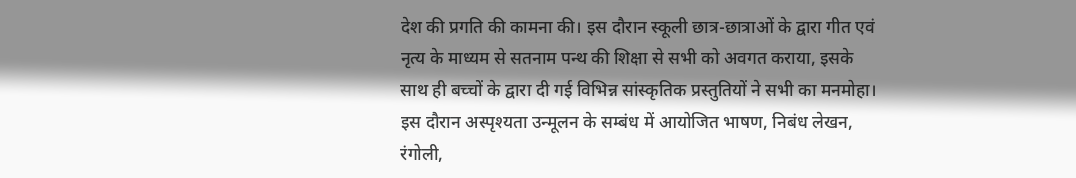देश की प्रगति की कामना की। इस दौरान स्कूली छात्र-छात्राओं के द्वारा गीत एवं नृत्य के माध्यम से सतनाम पन्थ की शिक्षा से सभी को अवगत कराया, इसके साथ ही बच्चों के द्वारा दी गई विभिन्न सांस्कृतिक प्रस्तुतियों ने सभी का मनमोहा। इस दौरान अस्पृश्यता उन्मूलन के सम्बंध में आयोजित भाषण, निबंध लेखन, रंगोली,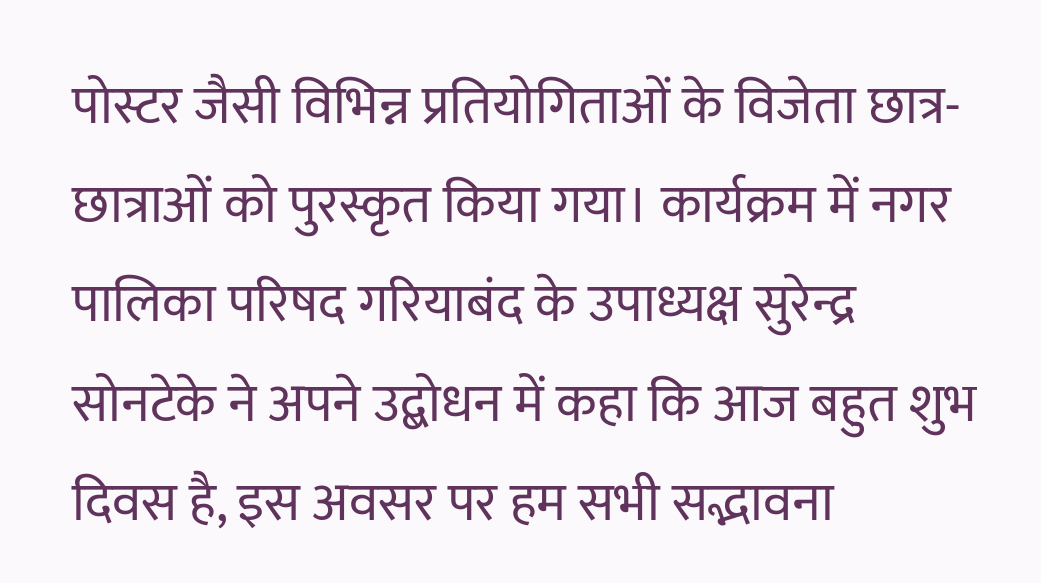पोस्टर जैसी विभिन्न प्रतियोगिताओं के विजेता छात्र-छात्राओं को पुरस्कृत किया गया। कार्यक्रम में नगर पालिका परिषद गरियाबंद के उपाध्यक्ष सुरेन्द्र सोनटेके ने अपने उद्बोधन में कहा कि आज बहुत शुभ दिवस है, इस अवसर पर हम सभी सद्भावना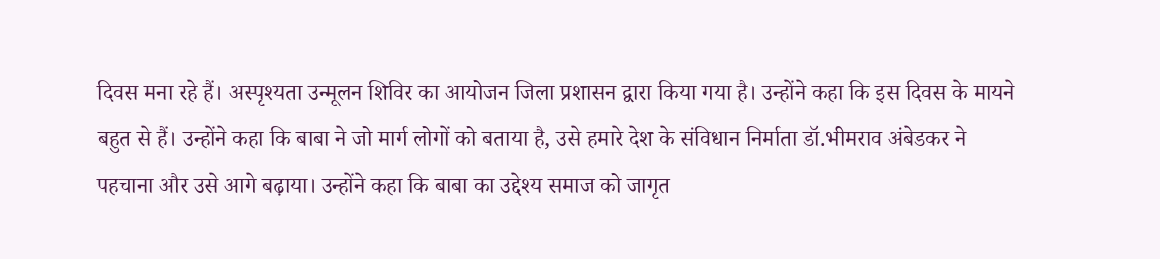दिवस मना रहे हैं। अस्पृश्यता उन्मूलन शिविर का आयोजन जिला प्रशासन द्वारा किया गया है। उन्होंने कहा कि इस दिवस के मायने बहुत से हैं। उन्होंने कहा कि बाबा ने जो मार्ग लोगों को बताया है, उसे हमारे देश के संविधान निर्माता डॉ.भीमराव अंबेडकर ने पहचाना और उसे आगे बढ़ाया। उन्होंने कहा कि बाबा का उद्देश्य समाज को जागृत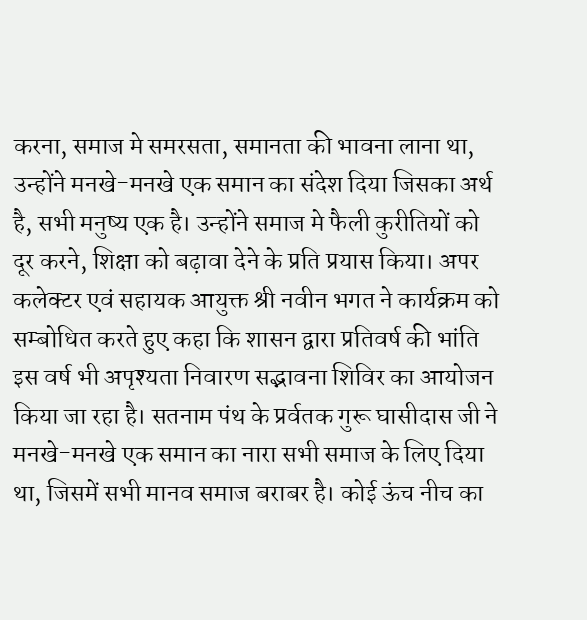करना, समाज मे समरसता, समानता की भावना लाना था, उन्होंने मनखे-मनखे एक समान का संदेश दिया जिसका अर्थ है, सभी मनुष्य एक है। उन्होंने समाज मे फैली कुरीतियों को दूर करने, शिक्षा को बढ़ावा देने के प्रति प्रयास किया। अपर कलेक्टर एवं सहायक आयुक्त श्री नवीन भगत ने कार्यक्रम को सम्बोधित करते हुए कहा कि शासन द्वारा प्रतिवर्ष की भांति इस वर्ष भी अपृश्यता निवारण सद्भावना शिविर का आयोजन किया जा रहा है। सतनाम पंथ के प्रर्वतक गुरू घासीदास जी ने मनखे-मनखे एक समान का नारा सभी समाज के लिए दिया था, जिसमें सभी मानव समाज बराबर है। कोई ऊंच नीच का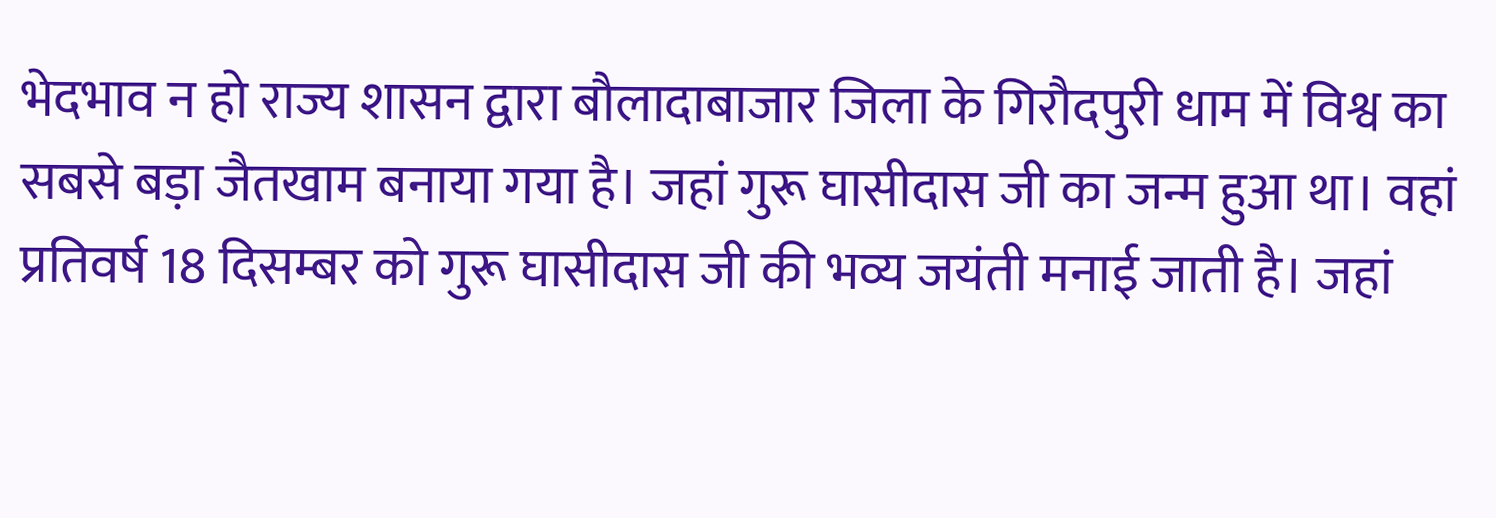भेदभाव न हो राज्य शासन द्वारा बौलादाबाजार जिला के गिरौदपुरी धाम में विश्व का सबसे बड़ा जैतखाम बनाया गया है। जहां गुरू घासीदास जी का जन्म हुआ था। वहां प्रतिवर्ष 18 दिसम्बर को गुरू घासीदास जी की भव्य जयंती मनाई जाती है। जहां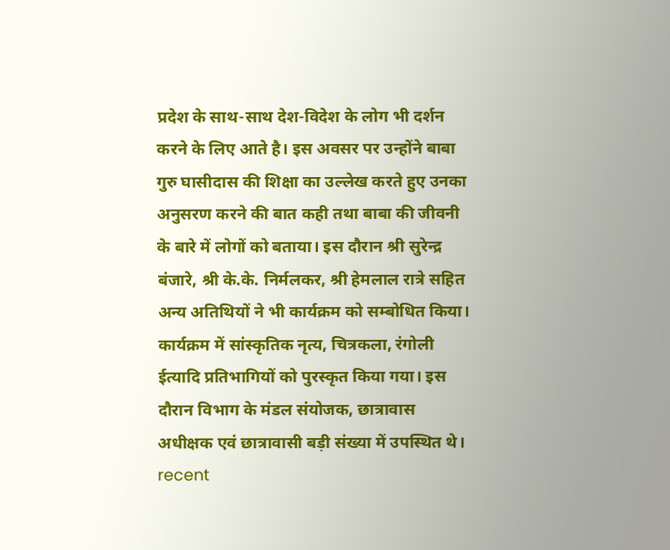प्रदेश के साथ-साथ देश-विदेश के लोग भी दर्शन करने के लिए आते है। इस अवसर पर उन्होंने बाबा गुरु घासीदास की शिक्षा का उल्लेख करते हुए उनका अनुसरण करने की बात कही तथा बाबा की जीवनी के बारे में लोगों को बताया। इस दौरान श्री सुरेन्द्र बंजारे, श्री के.के. निर्मलकर, श्री हेमलाल रात्रे सहित अन्य अतिथियों ने भी कार्यक्रम को सम्बोधित किया। कार्यक्रम में सांस्कृतिक नृत्य, चित्रकला, रंगोली ईत्यादि प्रतिभागियों को पुरस्कृत किया गया। इस दौरान विभाग के मंडल संयोजक, छात्रावास अधीक्षक एवं छात्रावासी बड़ी संख्या में उपस्थित थे। recent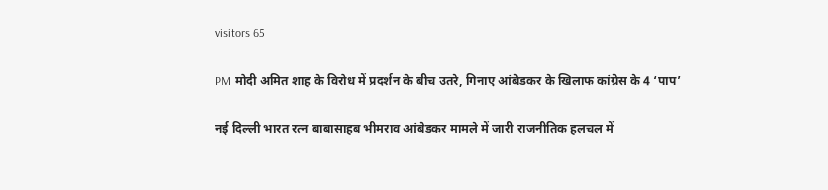visitors 65

PM मोदी अमित शाह के विरोध में प्रदर्शन के बीच उतरे, गिनाए आंबेडकर के खिलाफ कांग्रेस के 4 ‘पाप’

नई दिल्ली भारत रत्न बाबासाहब भीमराव आंबेडकर मामले में जारी राजनीतिक हलचल में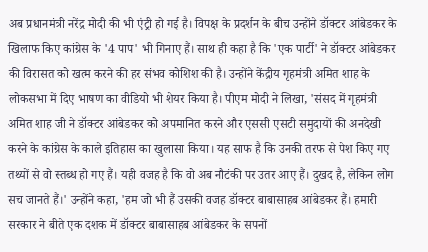अब प्रधानमंत्री नरेंद्र मोदी की भी एंट्री हो गई है। विपक्ष के प्रदर्शन के बीच उन्होंने डॉक्टर आंबेडकर के खिलाफ किए कांग्रेस के '4 पाप' भी गिनाए हैं। साथ ही कहा है कि 'एक पार्टी' ने डॉक्टर आंबेडकर की विरासत को खत्म करने की हर संभव कोशिश की है। उन्होंने केंद्रीय गृहमंत्री अमित शाह के लोकसभा में दिए भाषण का वीडियो भी शेयर किया है। पीएम मोदी ने लिखा, 'संसद में गृहमंत्री अमित शाह जी ने डॉक्टर आंबेडकर को अपमानित करने और एससी एसटी समुदायों की अनदेखी करने के कांग्रेस के काले इतिहास का खुलासा किया। यह साफ है कि उनकी तरफ से पेश किए गए तथ्यों से वो स्तब्ध हो गए हैं। यही वजह है कि वो अब नौटंकी पर उतर आए हैं। दुखद है, लेकिन लोग सच जानते हैं।' उन्होंने कहा, 'हम जो भी हैं उसकी वजह डॉक्टर बाबासाहब आंबेडकर हैं। हमारी सरकार ने बीते एक दशक में डॉक्टर बाबासाहब आंबेडकर के सपनों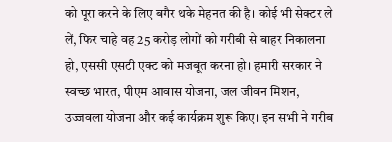को पूरा करने के लिए बगैर थके मेहनत की है। कोई भी सेक्टर ले लें, फिर चाहे वह 25 करोड़ लोगों को गरीबी से बाहर निकालना हो, एससी एसटी एक्ट को मजबूत करना हो। हमारी सरकार ने स्वच्छ भारत, पीएम आवास योजना, जल जीवन मिशन, उज्जवला योजना और कई कार्यक्रम शुरू किए। इन सभी ने गरीब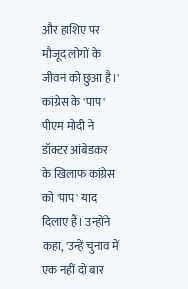और हाशिए पर मौजूद लोगों के जीवन को छुआ है।' कांग्रेस के 'पाप' पीएम मोदी ने डॉक्टर आंबेडकर के खिलाफ कांग्रेस को 'पाप' याद दिलाए हैं। उन्होंने कहा, 'उन्हें चुनाव में एक नहीं दो बार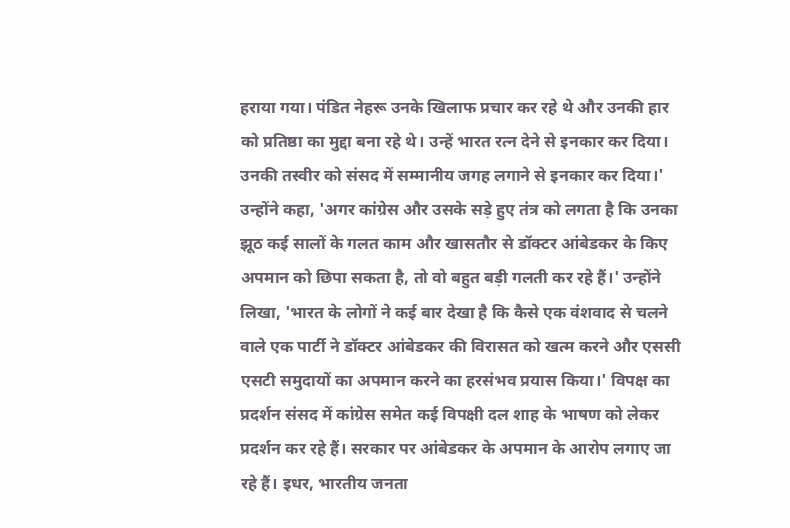हराया गया। पंडित नेहरू उनके खिलाफ प्रचार कर रहे थे और उनकी हार को प्रतिष्ठा का मुद्दा बना रहे थे। उन्हें भारत रत्न देने से इनकार कर दिया। उनकी तस्वीर को संसद में सम्मानीय जगह लगाने से इनकार कर दिया।' उन्होंने कहा, 'अगर कांग्रेस और उसके सड़े हुए तंत्र को लगता है कि उनका झूठ कई सालों के गलत काम और खासतौर से डॉक्टर आंबेडकर के किए अपमान को छिपा सकता है, तो वो बहुत बड़ी गलती कर रहे हैं।' उन्होंने लिखा, 'भारत के लोगों ने कई बार देखा है कि कैसे एक वंशवाद से चलने वाले एक पार्टी ने डॉक्टर आंबेडकर की विरासत को खत्म करने और एससी एसटी समुदायों का अपमान करने का हरसंभव प्रयास किया।' विपक्ष का प्रदर्शन संसद में कांग्रेस समेत कई विपक्षी दल शाह के भाषण को लेकर प्रदर्शन कर रहे हैं। सरकार पर आंबेडकर के अपमान के आरोप लगाए जा रहे हैं। इधर, भारतीय जनता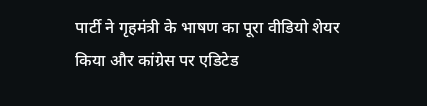पार्टी ने गृहमंत्री के भाषण का पूरा वीडियो शेयर किया और कांग्रेस पर एडिटेड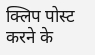क्लिप पोस्ट करने के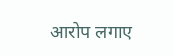आरोप लगाए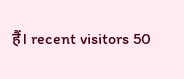हैं। recent visitors 50